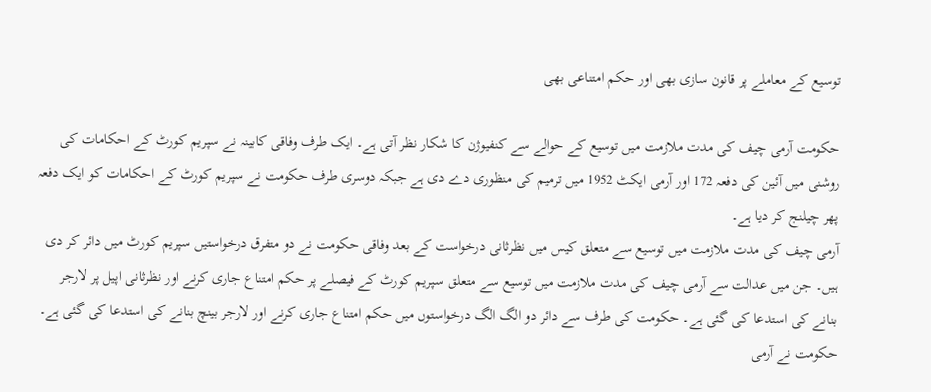توسیع کے معاملے پر قانون سازی بھی اور حکم امتناعی بھی

حکومت آرمی چیف کی مدت ملازمت میں توسیع کے حوالے سے کنفیوژن کا شکار نظر آتی ہے۔ ایک طرف وفاقی کابینہ نے سپریم کورٹ کے احکامات کی روشنی میں آئین کی دفعہ 172 اور آرمی ایکٹ 1952 میں ترمیم کی منظوری دے دی ہے جبکہ دوسری طرف حکومت نے سپریم کورٹ کے احکامات کو ایک دفعہ پھر چیلنج کر دیا ہے۔
آرمی چیف کی مدت ملازمت میں توسیع سے متعلق کیس میں نظرثانی درخواست کے بعد وفاقی حکومت نے دو متفرق درخواستیں سپریم کورٹ میں دائر کر دی ہیں۔ جن میں عدالت سے آرمی چیف کی مدت ملازمت میں توسیع سے متعلق سپریم کورٹ کے فیصلے پر حکم امتناع جاری کرنے اور نظرثانی اپیل پر لارجر بنانے کی استدعا کی گئی ہے۔ حکومت کی طرف سے دائر دو الگ الگ درخواستوں میں حکم امتناع جاری کرنے اور لارجر بینچ بنانے کی استدعا کی گئی ہے۔ حکومت نے آرمی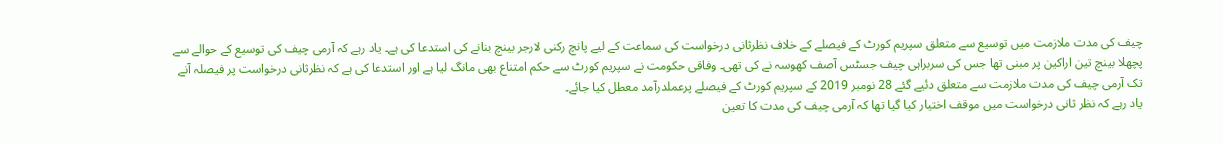چیف کی مدت ملازمت میں توسیع سے متعلق سپریم کورٹ کے فیصلے کے خلاف نظرثانی درخواست کی سماعت کے لیے پانچ رکنی لارجر بینچ بنانے کی استدعا کی ہے۔ یاد رہے کہ آرمی چیف کی توسیع کے حوالے سے پچھلا بینچ تین اراکین پر مبنی تھا جس کی سربراہی چیف جسٹس آصف کھوسہ نے کی تھی۔ وفاقی حکومت نے سپریم کورٹ سے حکم امتناع بھی مانگ لیا ہے اور استدعا کی ہے کہ نظرثانی درخواست پر فیصلہ آنے تک آرمی چیف کی مدت ملازمت سے متعلق دئیے گئے 28 نومبر 2019 کے سپریم کورٹ کے فیصلے پرعملدرآمد معطل کیا جائے۔
یاد رہے کہ نظر ثانی درخواست میں موقف اختیار کیا گیا تھا کہ آرمی چیف کی مدت کا تعین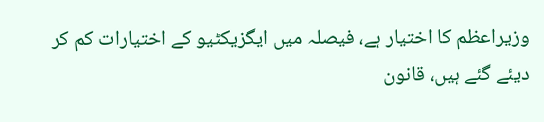وزیراعظم کا اختیار ہے، فیصلہ میں ایگزیکٹیو کے اختیارات کم کر دیئے گئے ہیں، قانون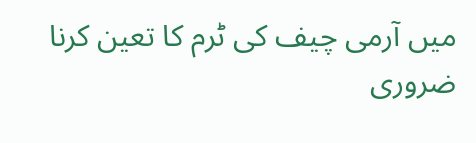میں آرمی چیف کی ٹرم کا تعین کرنا ضروری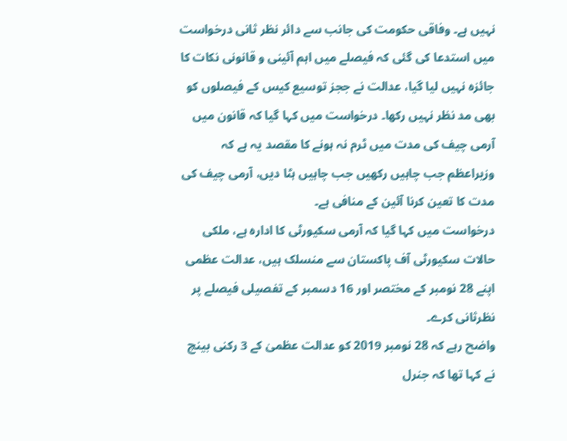نہیں ہے۔ وفاقی حکومت کی جانب سے دائر نظر ثانی درخواست میں استدعا کی گئی کہ فیصلے میں اہم آئینی و قانونی نکات کا جائزہ نہیں لیا گیا، عدالت نے ججز توسیع کیس کے فیصلوں کو بھی مد نظر نہیں رکھا۔ درخواست میں کہا گیا کہ قانون میں آرمی چیف کی مدت میں ٹرم نہ ہونے کا مقصد یہ ہے کہ وزیراعظم جب چاہیں رکھیں جب چاہیں ہٹا دیں، آرمی چیف کی مدت کا تعین کرنا آئین کے منافی ہے۔
درخواست میں کہا گیا کہ آرمی سکیورٹی کا ادارہ ہے، ملکی حالات سکیورٹی آف پاکستان سے منسلک ہیں، عدالت عظمی اپنے 28 نومبر کے مختصر اور 16 دسمبر کے تفصیلی فیصلے پر نظرثانی کرے۔
واضح رہے کہ 28 نومبر 2019 کو عدالت عظمیٰ کے 3 رکنی بینچ نے کہا تھا کہ جنرل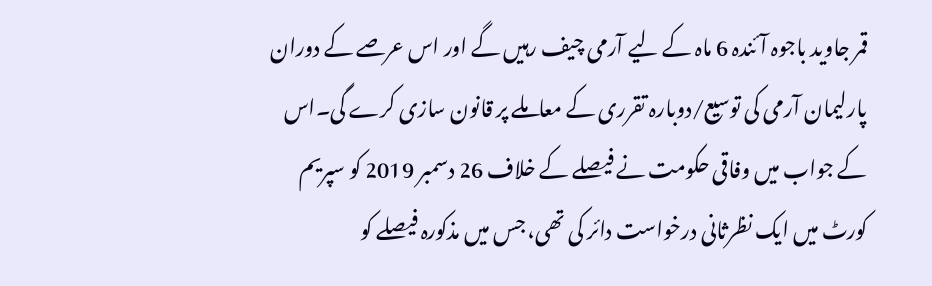قمر جاوید باجوہ آئندہ 6 ماہ کے لیے آرمی چیف رہیں گے اور اس عرصے کے دوران پارلیمان آرمی کی توسیع/دوبارہ تقرری کے معاملے پر قانون سازی کرے گی۔اس کے جواب میں وفاقی حکومت نے فیصلے کے خلاف 26 دسمبر 2019 کو سپریم کورٹ میں ایک نظرثانی درخواست دائر کی تھی، جس میں مذکورہ فیصلے کو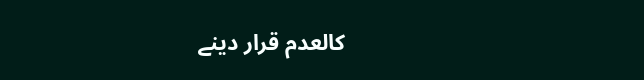کالعدم قرار دینے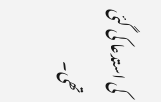کی استدعا کی گئی تھی۔